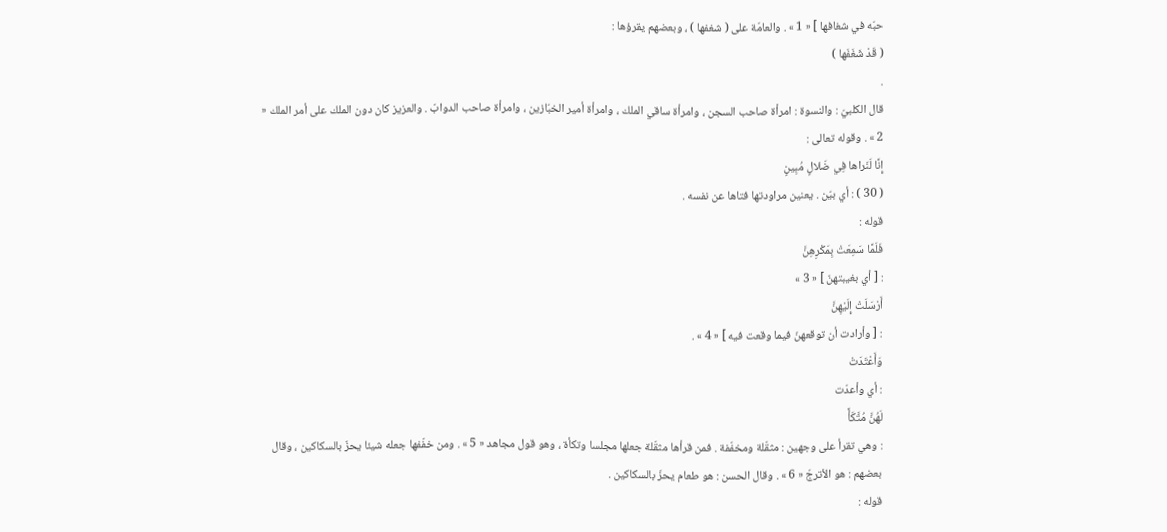حبّه في شغافها ] « 1 » . والعامّة على ( شغفها ) ، وبعضهم يقرؤها :
( قَدْ شَغَفَها )
.
قال الكلبيّ : والنسوة : امرأة صاحب السجن ، وامرأة ساقي الملك ، وامرأة أمير الخبّازين ، وامرأة صاحب الدوابّ . والعزيز كان دون الملك على أمر الملك « 2 » . وقوله تعالى :
إِنَّا لَنَراها فِي ضَلالٍ مُبِينٍ
( 30 ) : أي بيّن . يعنين مراودتها فتاها عن نفسه .
قوله :
فَلَمَّا سَمِعَتْ بِمَكْرِهِنَّ
: [ أي بغيبتهنّ ] « 3 »
أَرْسَلَتْ إِلَيْهِنَّ
: [ وأرادت أن توقعهنّ فيما وقعت فيه ] « 4 » .
وَأَعْتَدَتْ
: أي وأعدّت
لَهُنَّ مُتَّكَأً
: وهي تقرأ على وجهين : مثقّلة ومخفّفة . فمن قرأها مثقّلة جعلها مجلسا وتكأة ، وهو قول مجاهد « 5 » . ومن خفّفها جعله شيئا يحزّ بالسكاكين ، وقال بعضهم : هو الأترجّ « 6 » . وقال الحسن : هو طعام يحزّ بالسكاكين .
قوله :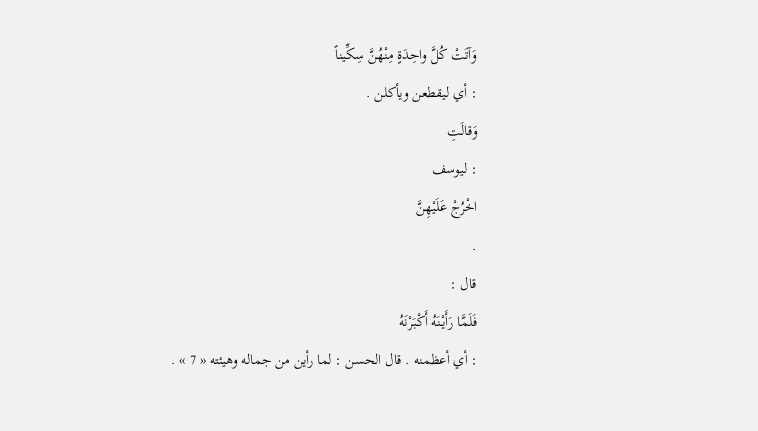وَآتَتْ كُلَّ واحِدَةٍ مِنْهُنَّ سِكِّيناً
: أي ليقطعن ويأكلن .
وَقالَتِ
: ليوسف
اخْرُجْ عَلَيْهِنَّ
.
قال :
فَلَمَّا رَأَيْنَهُ أَكْبَرْنَهُ
: أي أعظمنه . قال الحسن : لما رأين من جماله وهيئته « 7 » .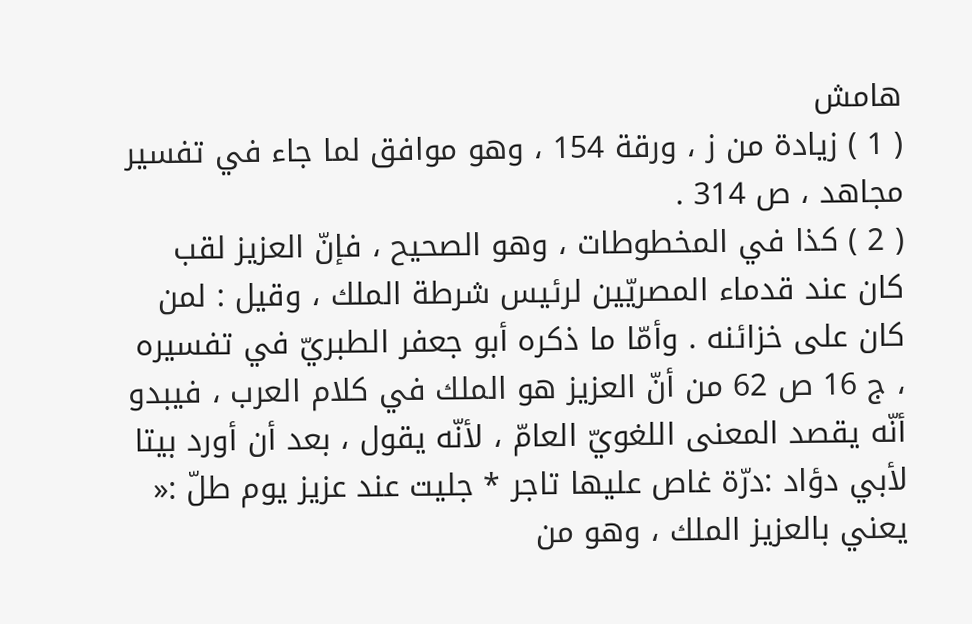هامش
( 1 ) زيادة من ز ، ورقة 154 ، وهو موافق لما جاء في تفسير مجاهد ، ص 314 .
( 2 ) كذا في المخطوطات ، وهو الصحيح ، فإنّ العزيز لقب كان عند قدماء المصريّين لرئيس شرطة الملك ، وقيل : لمن كان على خزائنه . وأمّا ما ذكره أبو جعفر الطبريّ في تفسيره ، ج 16 ص 62 من أنّ العزيز هو الملك في كلام العرب ، فيبدو أنّه يقصد المعنى اللغويّ العامّ ، لأنّه يقول ، بعد أن أورد بيتا لأبي دؤاد :درّة غاص عليها تاجر * جليت عند عزيز يوم طلّ :« يعني بالعزيز الملك ، وهو من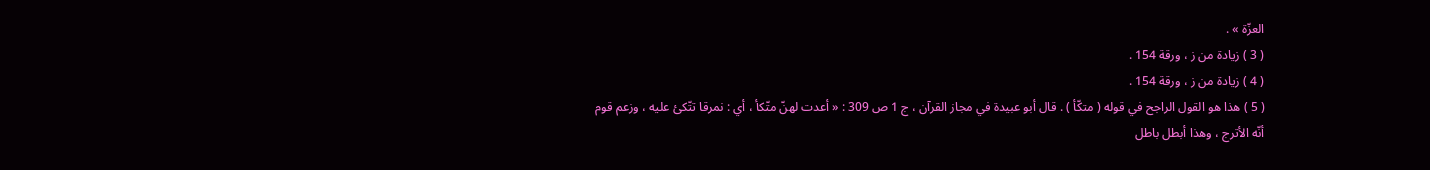العزّة » .
( 3 ) زيادة من ز ، ورقة 154 .
( 4 ) زيادة من ز ، ورقة 154 .
( 5 ) هذا هو القول الراجح في قوله ( متكّأ ) . قال أبو عبيدة في مجاز القرآن ، ج 1 ص 309 : « أعدت لهنّ متّكأ ، أي : نمرقا تتّكئ عليه ، وزعم قوم أنّه الأترج ، وهذا أبطل باطل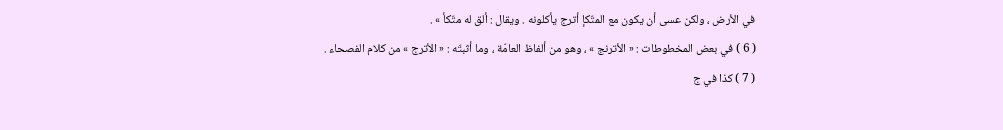في الأرض ، ولكن عسى أن يكون مع المتّكإ أترج يأكلونه . ويقال : ألق له متّكأ » .
( 6 ) في بعض المخطوطات : « الأترنج » ، وهو من ألفاظ العامّة ، وما أثبتّه : « الأترج » من كلام الفصحاء .
( 7 ) كذا في ج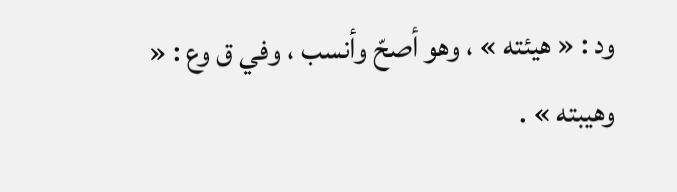ود : « هيئته » ، وهو أصحّ وأنسب ، وفي ق وع : « وهيبته » .